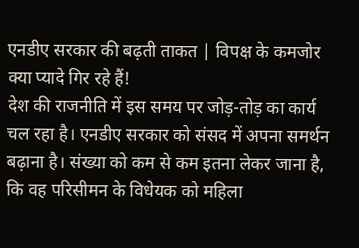एनडीए सरकार की बढ़ती ताकत | विपक्ष के कमजोर क्या प्यादे गिर रहे हैं!
देश की राजनीति में इस समय पर जोड़-तोड़ का कार्य चल रहा है। एनडीए सरकार को संसद में अपना समर्थन बढ़ाना है। संख्या को कम से कम इतना लेकर जाना है, कि वह परिसीमन के विधेयक को महिला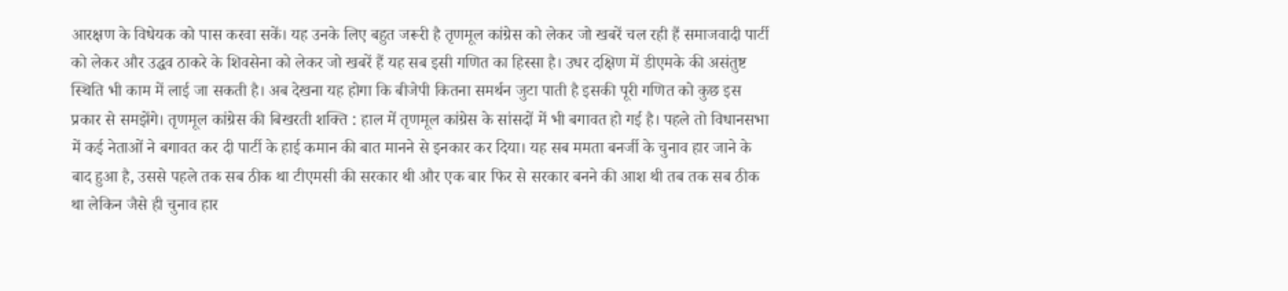आरक्षण के विधेयक को पास करवा सकें। यह उनके लिए बहुत जरूरी है तृणमूल कांग्रेस को लेकर जो खबरें चल रही हैं समाजवादी पार्टी को लेकर और उद्धव ठाकरे के शिवसेना को लेकर जो खबरें हैं यह सब इसी गणित का हिस्सा है। उधर दक्षिण में डीएमके की असंतुष्ट स्थिति भी काम में लाई जा सकती है। अब देखना यह होगा कि बीजेपी कितना समर्थन जुटा पाती है इसकी पूरी गणित को कुछ इस प्रकार से समझेंगे। तृणमूल कांग्रेस की बिखरती शक्ति : हाल में तृणमूल कांग्रेस के सांसदों में भी बगावत हो गई है। पहले तो विधानसभा में कई नेताओं ने बगावत कर दी पार्टी के हाई कमान की बात मानने से इनकार कर दिया। यह सब ममता बनर्जी के चुनाव हार जाने के बाद हुआ है, उससे पहले तक सब ठीक था टीएमसी की सरकार थी और एक बार फिर से सरकार बनने की आश थी तब तक सब ठीक था लेकिन जैसे ही चुनाव हार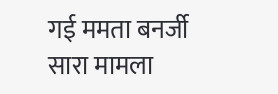गई ममता बनर्जी सारा मामला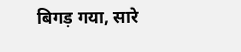बिगड़ गया, सारे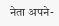नेता अपने-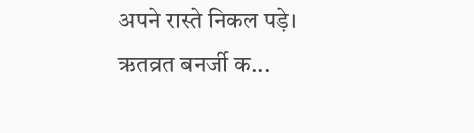अपने रास्ते निकल पड़े। ऋतव्रत बनर्जी क...